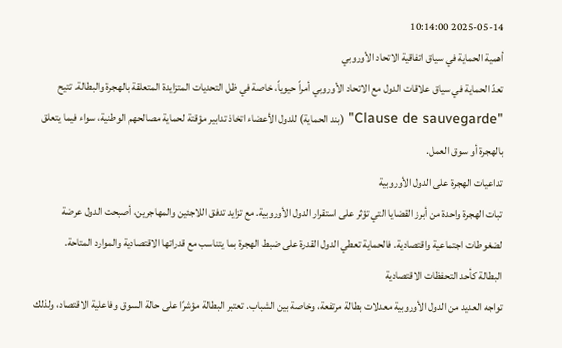2025-05-14 10:14:00
أهمية الحماية في سياق اتفاقية الاتحاد الأوروبي
تعدّ الحماية في سياق علاقات الدول مع الاتحاد الأوروبي أمراً حيوياً، خاصة في ظل التحديات المتزايدة المتعلقة بالهجرة والبطالة. تتيح "Clause de sauvegarde" (بند الحماية) للدول الأعضاء اتخاذ تدابير مؤقتة لحماية مصالحهم الوطنية، سواء فيما يتعلق بالهجرة أو سوق العمل.
تداعيات الهجرة على الدول الأوروبية
تبات الهجرة واحدة من أبرز القضايا التي تؤثر على استقرار الدول الأوروبية. مع تزايد تدفق اللاجئين والمهاجرين، أصبحت الدول عرضة لضغوطات اجتماعية واقتصادية. فالحماية تعطي الدول القدرة على ضبط الهجرة بما يتناسب مع قدراتها الاقتصادية والموارد المتاحة.
البطالة كأحد التحفظات الاقتصادية
تواجه العديد من الدول الأوروبية معدلات بطالة مرتفعة، وخاصة بين الشباب. تعتبر البطالة مؤشرًا على حالة السوق وفاعلية الاقتصاد، ولذلك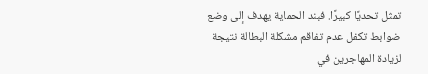تمثل تحديًا كبيرًا. فبند الحماية يهدف إلى وضع ضوابط تكفل عدم تفاقم مشكلة البطالة نتيجة لزيادة المهاجرين في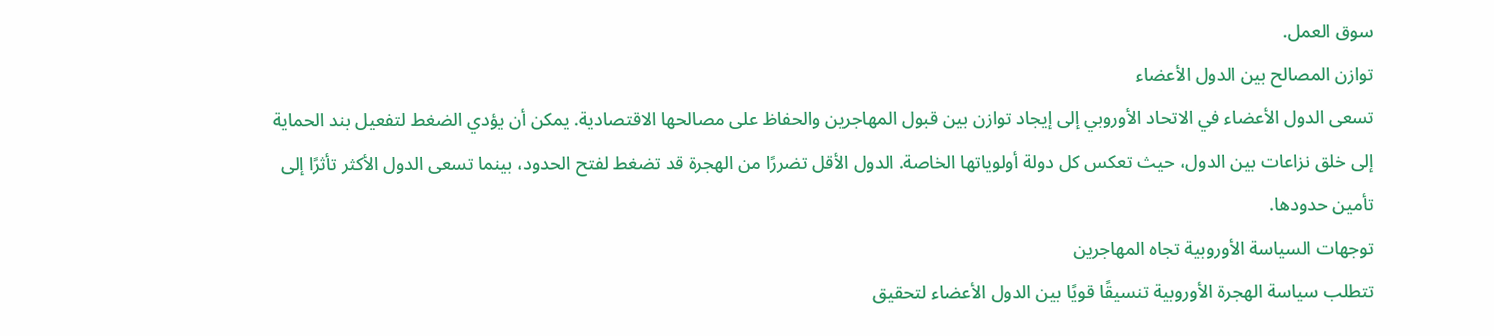سوق العمل.
توازن المصالح بين الدول الأعضاء
تسعى الدول الأعضاء في الاتحاد الأوروبي إلى إيجاد توازن بين قبول المهاجرين والحفاظ على مصالحها الاقتصادية. يمكن أن يؤدي الضغط لتفعيل بند الحماية إلى خلق نزاعات بين الدول، حيث تعكس كل دولة أولوياتها الخاصة. الدول الأقل تضررًا من الهجرة قد تضغط لفتح الحدود، بينما تسعى الدول الأكثر تأثرًا إلى تأمين حدودها.
توجهات السياسة الأوروبية تجاه المهاجرين
تتطلب سياسة الهجرة الأوروبية تنسيقًا قويًا بين الدول الأعضاء لتحقيق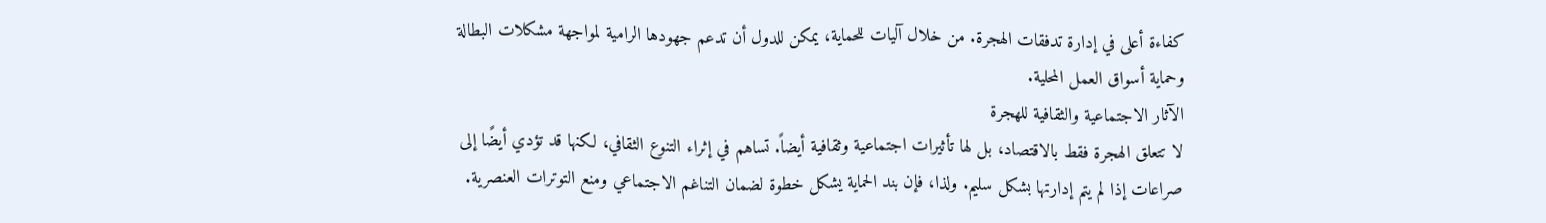كفاءة أعلى في إدارة تدفقات الهجرة. من خلال آليات للحماية، يمكن للدول أن تدعم جهودها الرامية لمواجهة مشكلات البطالة وحماية أسواق العمل المحلية.
الآثار الاجتماعية والثقافية للهجرة
لا تتعلق الهجرة فقط بالاقتصاد، بل لها تأثيرات اجتماعية وثقافية أيضاً. تساهم في إثراء التنوع الثقافي، لكنها قد تؤدي أيضًا إلى صراعات إذا لم يتم إدارتها بشكل سليم. ولذا، فإن بند الحماية يشكل خطوة لضمان التناغم الاجتماعي ومنع التوترات العنصرية.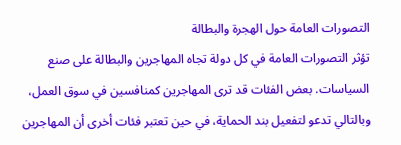التصورات العامة حول الهجرة والبطالة
تؤثر التصورات العامة في كل دولة تجاه المهاجرين والبطالة على صنع السياسات. بعض الفئات قد ترى المهاجرين كمنافسين في سوق العمل، وبالتالي تدعو لتفعيل بند الحماية، في حين تعتبر فئات أخرى أن المهاجرين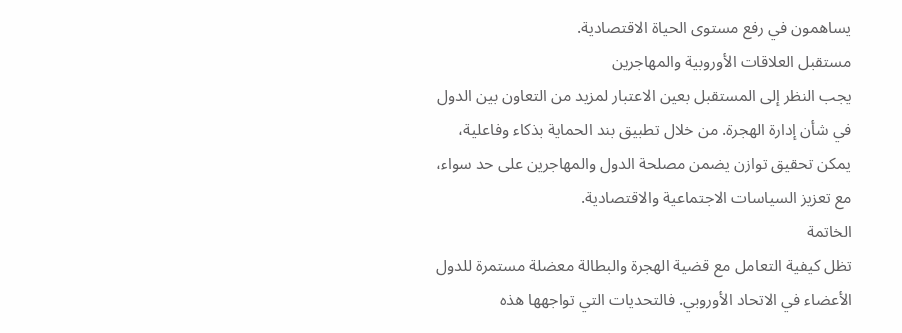يساهمون في رفع مستوى الحياة الاقتصادية.
مستقبل العلاقات الأوروبية والمهاجرين
يجب النظر إلى المستقبل بعين الاعتبار لمزيد من التعاون بين الدول في شأن إدارة الهجرة. من خلال تطبيق بند الحماية بذكاء وفاعلية، يمكن تحقيق توازن يضمن مصلحة الدول والمهاجرين على حد سواء، مع تعزيز السياسات الاجتماعية والاقتصادية.
الخاتمة
تظل كيفية التعامل مع قضية الهجرة والبطالة معضلة مستمرة للدول الأعضاء في الاتحاد الأوروبي. فالتحديات التي تواجهها هذه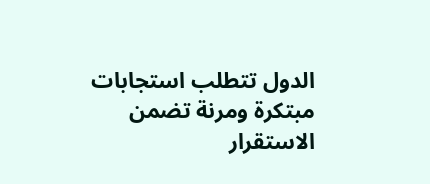الدول تتطلب استجابات مبتكرة ومرنة تضمن الاستقرار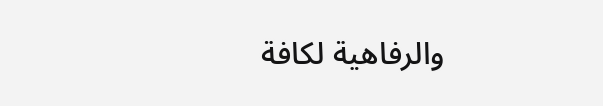والرفاهية لكافة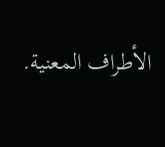الأطراف المعنية.